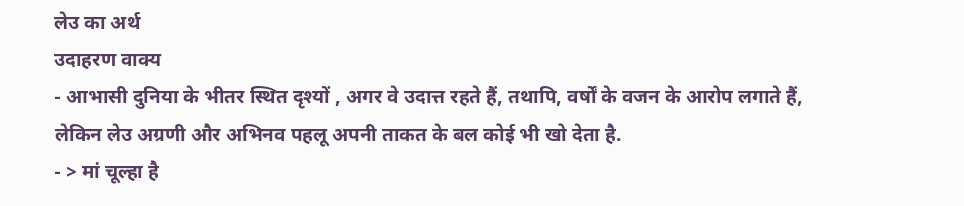लेउ का अर्थ
उदाहरण वाक्य
- आभासी दुनिया के भीतर स्थित दृश्यों , अगर वे उदात्त रहते हैं, तथापि, वर्षों के वजन के आरोप लगाते हैं, लेकिन लेउ अग्रणी और अभिनव पहलू अपनी ताकत के बल कोई भी खो देता है.
- > मां चूल्हा है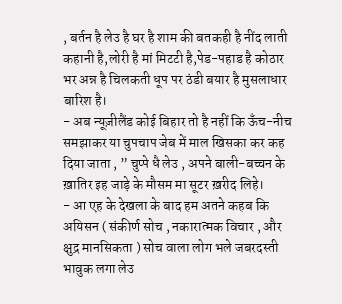, बर्तन है लेउ है घर है शाम की बतकही है नींद लाती कहानी है,लोरी है मां मिटटी है,पेड-पहाड है कोठार भर अन्न है चिलकती धूप पर ठंडी बयार है मुसलाधार बारिश है।
- अब न्यूज़ीलैंड कोई बिहार तो है नहीं कि ऊँच-नीच समझाकर या चुपचाप जेब में माल खिसका कर कह दिया जाता , ” चुप्पे धै लेउ , अपने बाली-बच्चन के ख़ातिर इह जाड़े के मौसम मा सूटर ख़रीद लिहे।
- आ एह के देखला के बाद हम अतने कहब कि अयिसन ( संकीर्ण सोच , नकारात्मक विचार , और क्षुद्र मानसिकता ) सोच वाला लोग भले जबरदस्ती भावुक लगा लेउ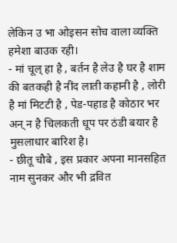लेकिन उ भा ओइसन सोच वाला व्यक्ति हमेशा बाउक रही।
- मां चूल् हा है , बर्तन है लेउ है घर है शाम की बतकही है नींद लाती कहानी है , लोरी है मां मिटटी है , पेड-पहाड है कोठार भर अन् न है चिलकती धूप पर ठंडी बयार है मुसलाधार बारिश है।
- छीतू चौबे , इस प्रकार अपना मानसहित नाम सुनकर और भी द्रवित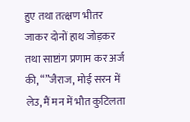हुए तथा तत्क्षण भीतर जाकर दोनों हाथ जोड़कर तथा साष्टांग प्रणाम कर अर्ज की, “”जैराज, मोई सरन में लेउ, मैं मन में भौत कुटिलता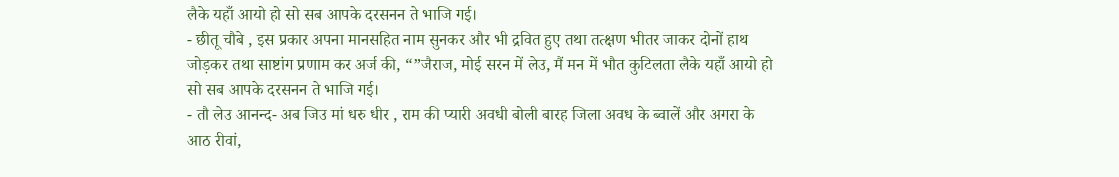लैके यहाँ आयो हो सो सब आपके दरसनन ते भाजि गई।
- छीतू चौबे , इस प्रकार अपना मानसहित नाम सुनकर और भी द्रवित हुए तथा तत्क्षण भीतर जाकर दोनों हाथ जोड़कर तथा साष्टांग प्रणाम कर अर्ज की, “”जैराज, मोई सरन में लेउ, मैं मन में भौत कुटिलता लैके यहाँ आयो हो सो सब आपके दरसनन ते भाजि गई।
- तौ लेउ आनन्द- अब जिउ मां धरु धीर , राम की प्यारी अवधी बोली बारह जिला अवध के ब्वालें और अगरा के आठ रीवां,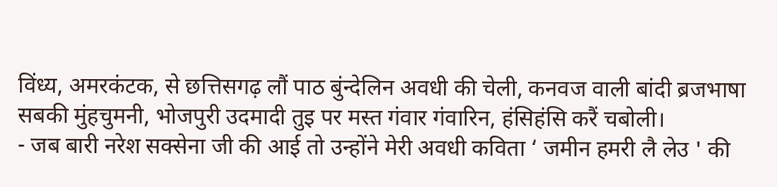विंध्य, अमरकंटक, से छत्तिसगढ़ लौं पाठ बुंन्देलिन अवधी की चेली, कनवज वाली बांदी ब्रजभाषा सबकी मुंहचुमनी, भोजपुरी उदमादी तुइ पर मस्त गंवार गंवारिन, हंसिहंसि करैं चबोली।
- जब बारी नरेश सक्सेना जी की आई तो उन्होंने मेरी अवधी कविता ‘ जमीन हमरी लै लेउ ' की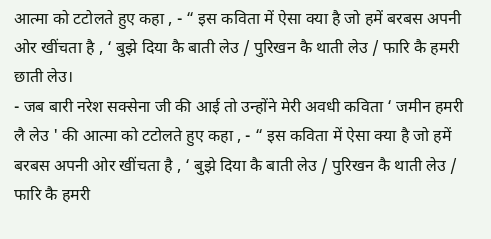आत्मा को टटोलते हुए कहा , - “ इस कविता में ऐसा क्या है जो हमें बरबस अपनी ओर खींचता है , ‘ बुझे दिया कै बाती लेउ / पुरिखन कै थाती लेउ / फारि कै हमरी छाती लेउ।
- जब बारी नरेश सक्सेना जी की आई तो उन्होंने मेरी अवधी कविता ‘ जमीन हमरी लै लेउ ' की आत्मा को टटोलते हुए कहा , - “ इस कविता में ऐसा क्या है जो हमें बरबस अपनी ओर खींचता है , ‘ बुझे दिया कै बाती लेउ / पुरिखन कै थाती लेउ / फारि कै हमरी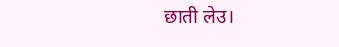छाती लेउ।